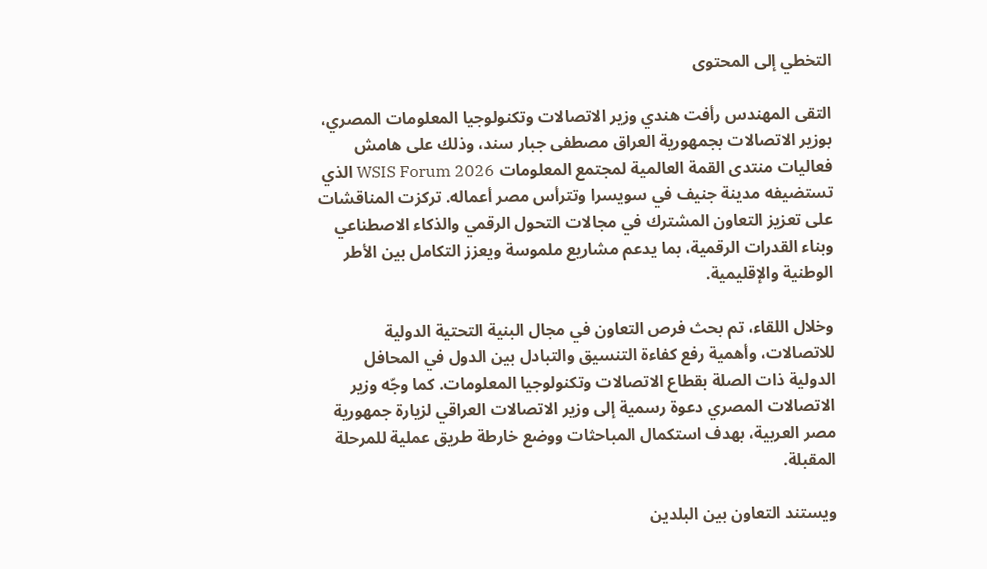التخطي إلى المحتوى

التقى المهندس رأفت هندي وزير الاتصالات وتكنولوجيا المعلومات المصري، بوزير الاتصالات بجمهورية العراق مصطفى جبار سند، وذلك على هامش فعاليات منتدى القمة العالمية لمجتمع المعلومات WSIS Forum 2026 الذي تستضيفه مدينة جنيف في سويسرا وتترأس مصر أعماله. تركزت المناقشات على تعزيز التعاون المشترك في مجالات التحول الرقمي والذكاء الاصطناعي وبناء القدرات الرقمية، بما يدعم مشاريع ملموسة ويعزز التكامل بين الأطر الوطنية والإقليمية.

وخلال اللقاء، تم بحث فرص التعاون في مجال البنية التحتية الدولية للاتصالات، وأهمية رفع كفاءة التنسيق والتبادل بين الدول في المحافل الدولية ذات الصلة بقطاع الاتصالات وتكنولوجيا المعلومات. كما وجّه وزير الاتصالات المصري دعوة رسمية إلى وزير الاتصالات العراقي لزيارة جمهورية مصر العربية، بهدف استكمال المباحثات ووضع خارطة طريق عملية للمرحلة المقبلة.

ويستند التعاون بين البلدين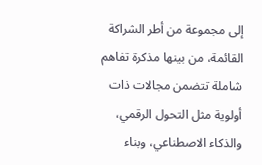إلى مجموعة من أطر الشراكة القائمة، من بينها مذكرة تفاهم شاملة تتضمن مجالات ذات أولوية مثل التحول الرقمي، والذكاء الاصطناعي، وبناء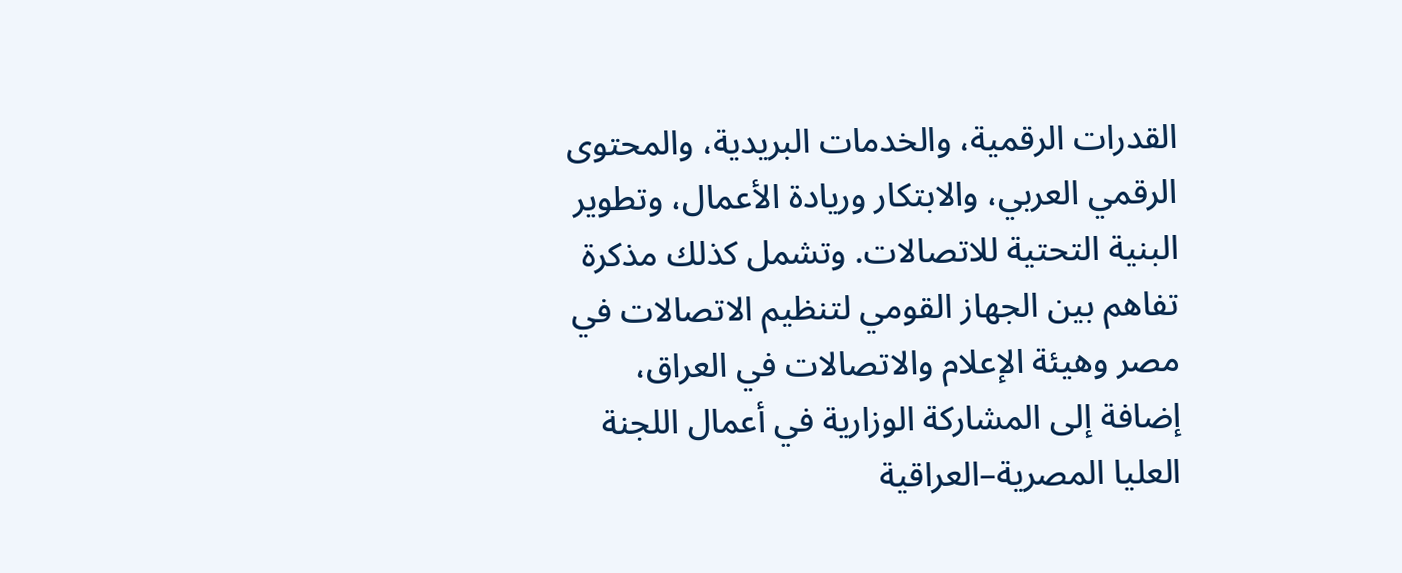القدرات الرقمية، والخدمات البريدية، والمحتوى الرقمي العربي، والابتكار وريادة الأعمال، وتطوير البنية التحتية للاتصالات. وتشمل كذلك مذكرة تفاهم بين الجهاز القومي لتنظيم الاتصالات في مصر وهيئة الإعلام والاتصالات في العراق، إضافة إلى المشاركة الوزارية في أعمال اللجنة العليا المصرية–العراقية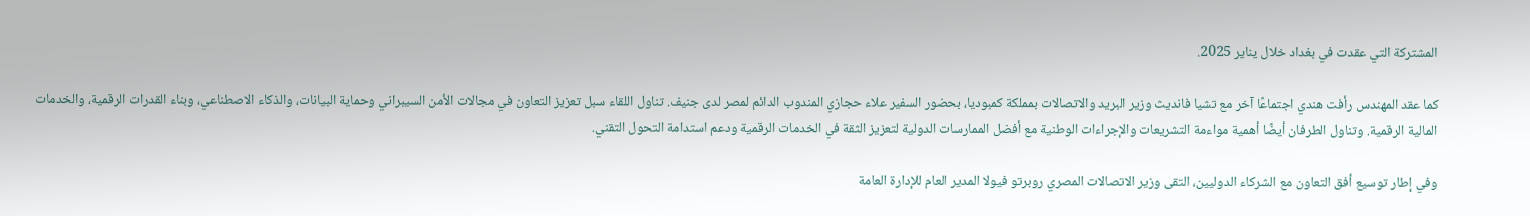المشتركة التي عقدت في بغداد خلال يناير 2025.

كما عقد المهندس رأفت هندي اجتماعًا آخر مع تشيا فانديث وزير البريد والاتصالات بمملكة كمبوديا، بحضور السفير علاء حجازي المندوب الدائم لمصر لدى جنيف. تناول اللقاء سبل تعزيز التعاون في مجالات الأمن السيبراني وحماية البيانات، والذكاء الاصطناعي، وبناء القدرات الرقمية، والخدمات المالية الرقمية. وتناول الطرفان أيضًا أهمية مواءمة التشريعات والإجراءات الوطنية مع أفضل الممارسات الدولية لتعزيز الثقة في الخدمات الرقمية ودعم استدامة التحول التقني.

وفي إطار توسيع أفق التعاون مع الشركاء الدوليين، التقى وزير الاتصالات المصري روبرتو فيولا المدير العام للإدارة العامة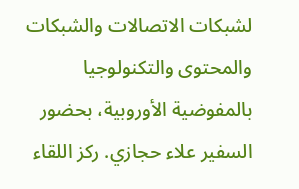لشبكات الاتصالات والشبكات والمحتوى والتكنولوجيا بالمفوضية الأوروبية، بحضور السفير علاء حجازي. ركز اللقاء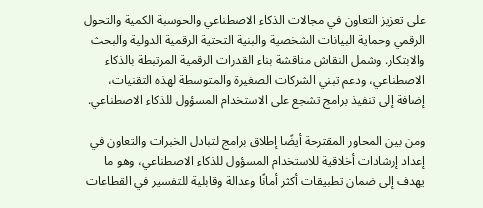على تعزيز التعاون في مجالات الذكاء الاصطناعي والحوسبة الكمية والتحول الرقمي وحماية البيانات الشخصية والبنية التحتية الرقمية الدولية والبحث والابتكار. وشمل النقاش مناقشة بناء القدرات الرقمية المرتبطة بالذكاء الاصطناعي، ودعم تبني الشركات الصغيرة والمتوسطة لهذه التقنيات، إضافة إلى تنفيذ برامج تشجع على الاستخدام المسؤول للذكاء الاصطناعي.

ومن بين المحاور المقترحة أيضًا إطلاق برامج لتبادل الخبرات والتعاون في إعداد إرشادات أخلاقية للاستخدام المسؤول للذكاء الاصطناعي، وهو ما يهدف إلى ضمان تطبيقات أكثر أمانًا وعدالة وقابلية للتفسير في القطاعات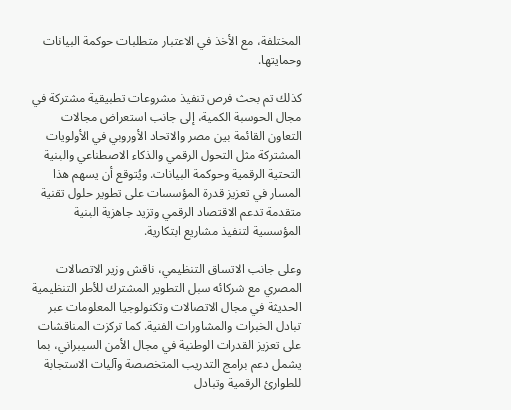المختلفة، مع الأخذ في الاعتبار متطلبات حوكمة البيانات وحمايتها.

كذلك تم بحث فرص تنفيذ مشروعات تطبيقية مشتركة في مجال الحوسبة الكمية، إلى جانب استعراض مجالات التعاون القائمة بين مصر والاتحاد الأوروبي في الأولويات المشتركة مثل التحول الرقمي والذكاء الاصطناعي والبنية التحتية الرقمية وحوكمة البيانات. ويُتوقع أن يسهم هذا المسار في تعزيز قدرة المؤسسات على تطوير حلول تقنية متقدمة تدعم الاقتصاد الرقمي وتزيد جاهزية البنية المؤسسية لتنفيذ مشاريع ابتكارية.

وعلى جانب الاتساق التنظيمي، ناقش وزير الاتصالات المصري مع شركائه سبل التطوير المشترك للأطر التنظيمية الحديثة في مجال الاتصالات وتكنولوجيا المعلومات عبر تبادل الخبرات والمشاورات الفنية. كما تركزت المناقشات على تعزيز القدرات الوطنية في مجال الأمن السيبراني، بما يشمل دعم برامج التدريب المتخصصة وآليات الاستجابة للطوارئ الرقمية وتبادل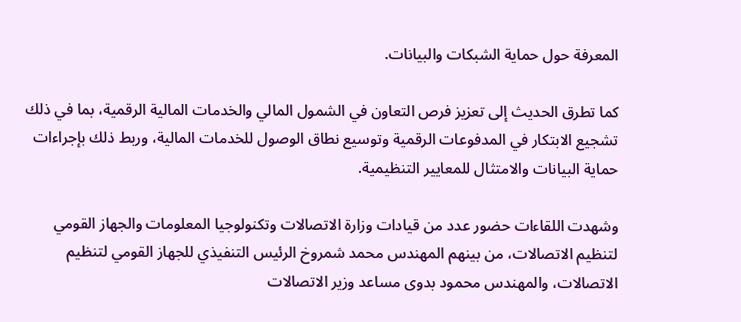المعرفة حول حماية الشبكات والبيانات.

كما تطرق الحديث إلى تعزيز فرص التعاون في الشمول المالي والخدمات المالية الرقمية، بما في ذلك تشجيع الابتكار في المدفوعات الرقمية وتوسيع نطاق الوصول للخدمات المالية، وربط ذلك بإجراءات حماية البيانات والامتثال للمعايير التنظيمية.

وشهدت اللقاءات حضور عدد من قيادات وزارة الاتصالات وتكنولوجيا المعلومات والجهاز القومي لتنظيم الاتصالات، من بينهم المهندس محمد شمروخ الرئيس التنفيذي للجهاز القومي لتنظيم الاتصالات، والمهندس محمود بدوى مساعد وزير الاتصالات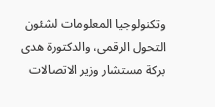وتكنولوجيا المعلومات لشئون التحول الرقمى، والدكتورة هدى بركة مستشار وزير الاتصالات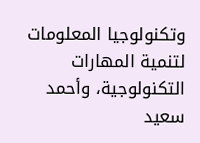وتكنولوجيا المعلومات لتنمية المهارات التكنولوجية، وأحمد سعيد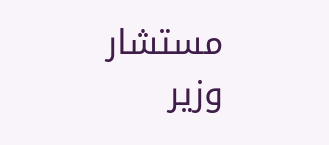مستشار وزير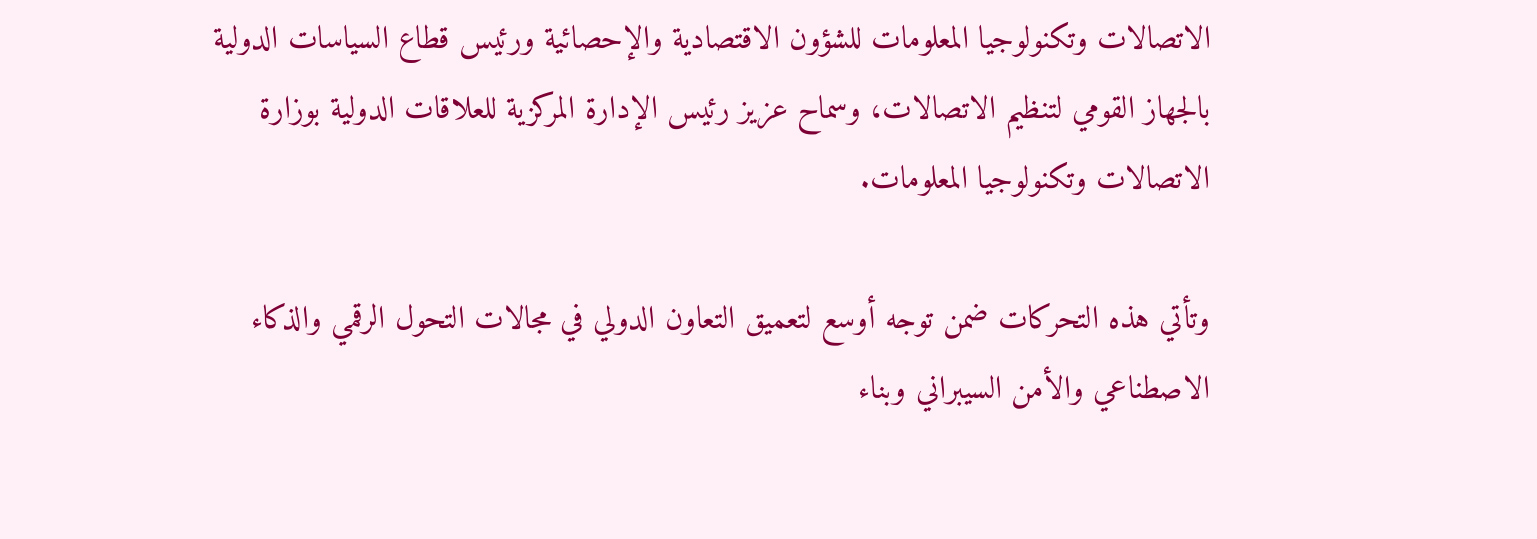الاتصالات وتكنولوجيا المعلومات للشؤون الاقتصادية والإحصائية ورئيس قطاع السياسات الدولية بالجهاز القومي لتنظيم الاتصالات، وسماح عزيز رئيس الإدارة المركزية للعلاقات الدولية بوزارة الاتصالات وتكنولوجيا المعلومات.

وتأتي هذه التحركات ضمن توجه أوسع لتعميق التعاون الدولي في مجالات التحول الرقمي والذكاء الاصطناعي والأمن السيبراني وبناء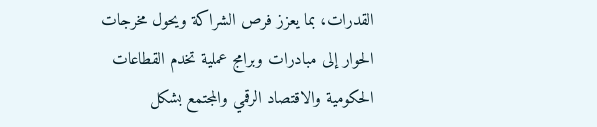القدرات، بما يعزز فرص الشراكة ويحول مخرجات الحوار إلى مبادرات وبرامج عملية تخدم القطاعات الحكومية والاقتصاد الرقمي والمجتمع بشكل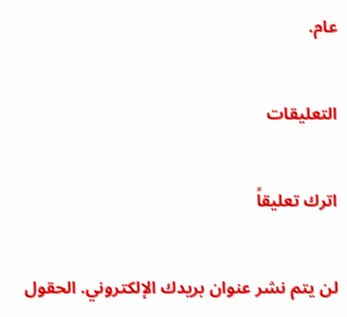عام.

التعليقات

اترك تعليقاً

لن يتم نشر عنوان بريدك الإلكتروني. الحقول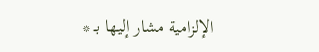الإلزامية مشار إليها بـ *